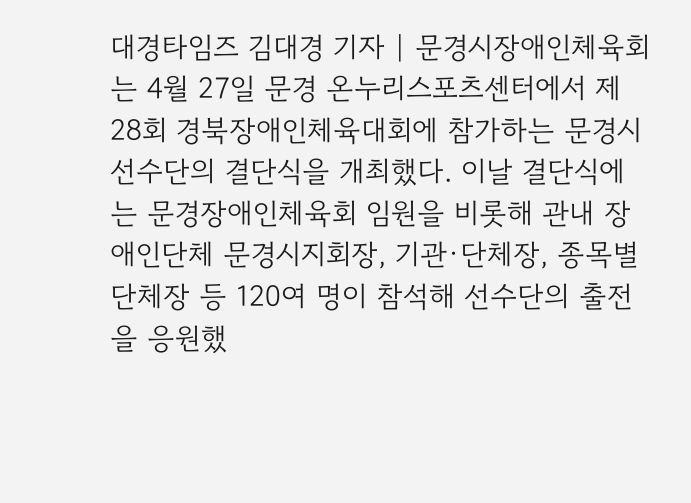대경타임즈 김대경 기자 | 문경시장애인체육회는 4월 27일 문경 온누리스포츠센터에서 제28회 경북장애인체육대회에 참가하는 문경시 선수단의 결단식을 개최했다. 이날 결단식에는 문경장애인체육회 임원을 비롯해 관내 장애인단체 문경시지회장, 기관·단체장, 종목별 단체장 등 120여 명이 참석해 선수단의 출전을 응원했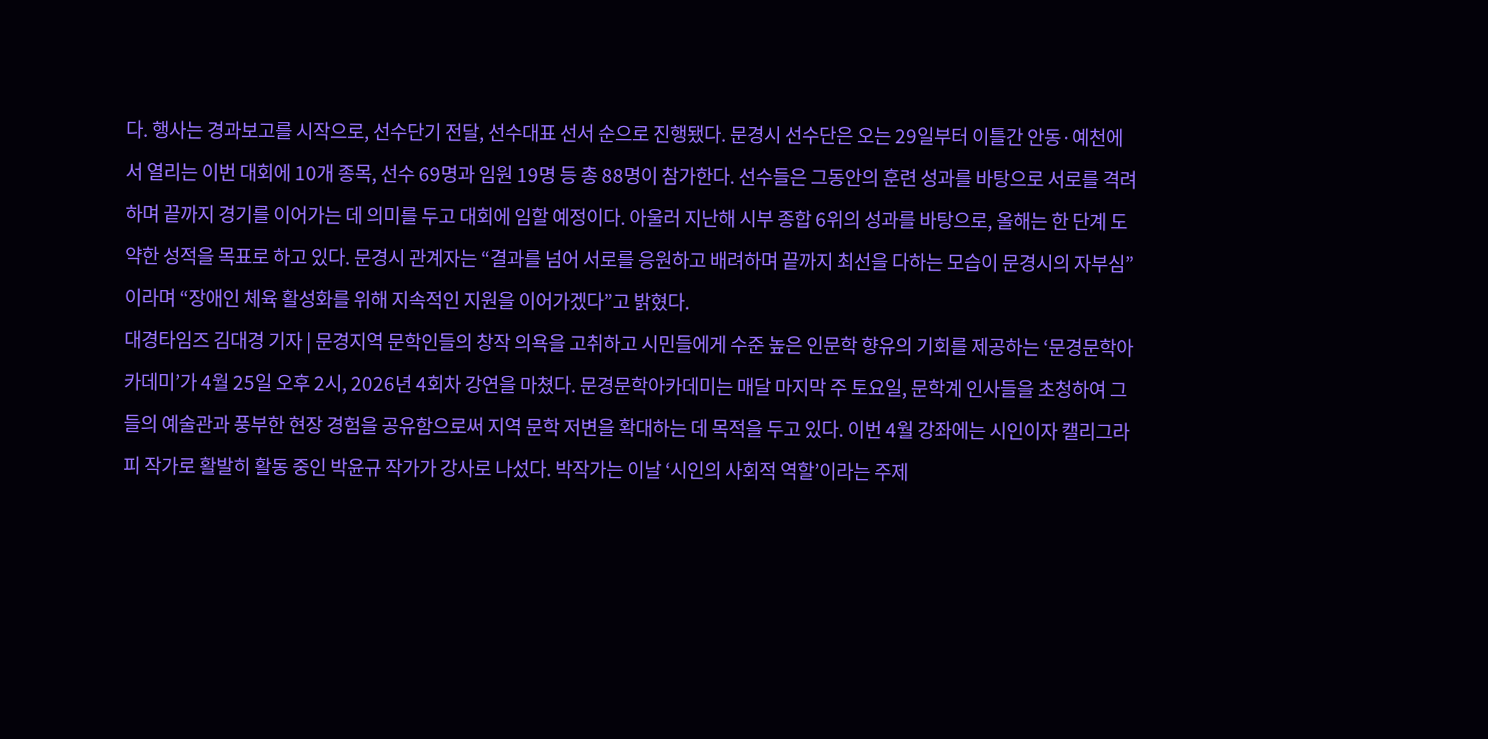다. 행사는 경과보고를 시작으로, 선수단기 전달, 선수대표 선서 순으로 진행됐다. 문경시 선수단은 오는 29일부터 이틀간 안동·예천에서 열리는 이번 대회에 10개 종목, 선수 69명과 임원 19명 등 총 88명이 참가한다. 선수들은 그동안의 훈련 성과를 바탕으로 서로를 격려하며 끝까지 경기를 이어가는 데 의미를 두고 대회에 임할 예정이다. 아울러 지난해 시부 종합 6위의 성과를 바탕으로, 올해는 한 단계 도약한 성적을 목표로 하고 있다. 문경시 관계자는 “결과를 넘어 서로를 응원하고 배려하며 끝까지 최선을 다하는 모습이 문경시의 자부심”이라며 “장애인 체육 활성화를 위해 지속적인 지원을 이어가겠다”고 밝혔다.
대경타임즈 김대경 기자 | 문경지역 문학인들의 창작 의욕을 고취하고 시민들에게 수준 높은 인문학 향유의 기회를 제공하는 ‘문경문학아카데미’가 4월 25일 오후 2시, 2026년 4회차 강연을 마쳤다. 문경문학아카데미는 매달 마지막 주 토요일, 문학계 인사들을 초청하여 그들의 예술관과 풍부한 현장 경험을 공유함으로써 지역 문학 저변을 확대하는 데 목적을 두고 있다. 이번 4월 강좌에는 시인이자 캘리그라피 작가로 활발히 활동 중인 박윤규 작가가 강사로 나섰다. 박작가는 이날 ‘시인의 사회적 역할’이라는 주제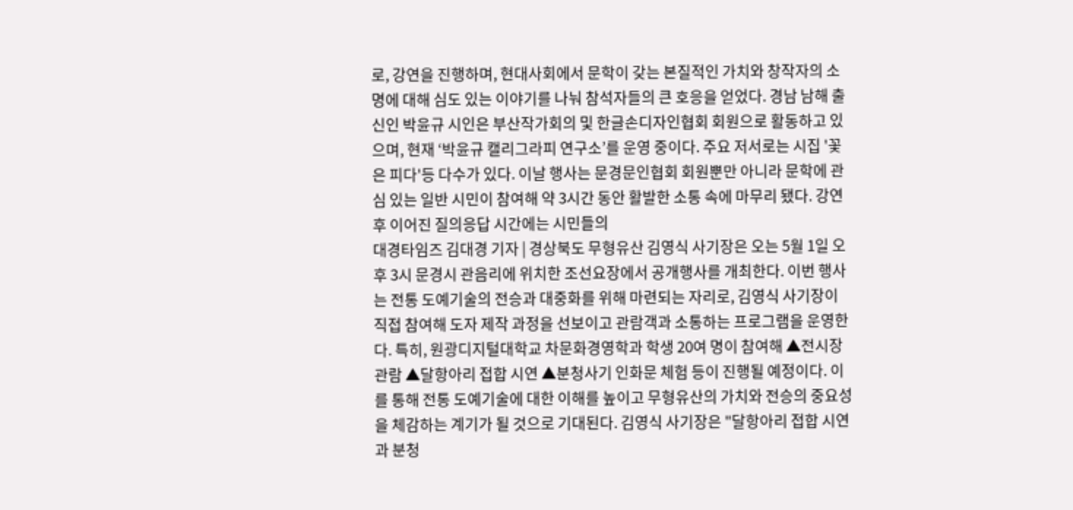로, 강연을 진행하며, 현대사회에서 문학이 갖는 본질적인 가치와 창작자의 소명에 대해 심도 있는 이야기를 나눠 참석자들의 큰 호응을 얻었다. 경남 남해 출신인 박윤규 시인은 부산작가회의 및 한글손디자인협회 회원으로 활동하고 있으며, 현재 ‘박윤규 캘리그라피 연구소’를 운영 중이다. 주요 저서로는 시집 '꽃은 피다'등 다수가 있다. 이날 행사는 문경문인협회 회원뿐만 아니라 문학에 관심 있는 일반 시민이 참여해 약 3시간 동안 활발한 소통 속에 마무리 됐다. 강연 후 이어진 질의응답 시간에는 시민들의
대경타임즈 김대경 기자 | 경상북도 무형유산 김영식 사기장은 오는 5월 1일 오후 3시 문경시 관음리에 위치한 조선요장에서 공개행사를 개최한다. 이번 행사는 전통 도예기술의 전승과 대중화를 위해 마련되는 자리로, 김영식 사기장이 직접 참여해 도자 제작 과정을 선보이고 관람객과 소통하는 프로그램을 운영한다. 특히, 원광디지털대학교 차문화경영학과 학생 20여 명이 참여해 ▲전시장 관람 ▲달항아리 접합 시연 ▲분청사기 인화문 체험 등이 진행될 예정이다. 이를 통해 전통 도예기술에 대한 이해를 높이고 무형유산의 가치와 전승의 중요성을 체감하는 계기가 될 것으로 기대된다. 김영식 사기장은 "달항아리 접합 시연과 분청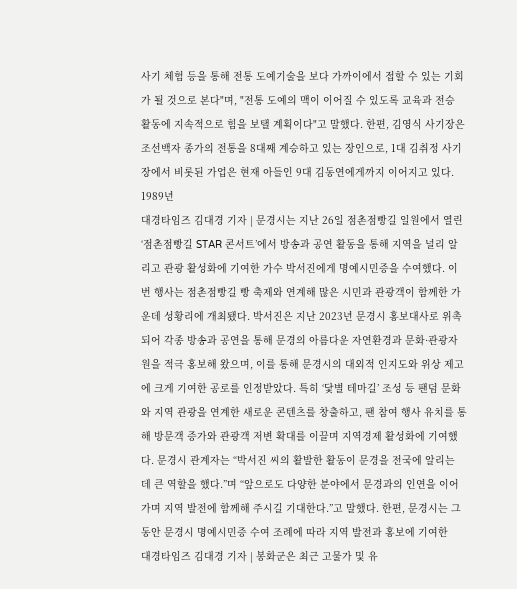사기 체험 등을 통해 전통 도예기술을 보다 가까이에서 접할 수 있는 기회가 될 것으로 본다"며, "전통 도예의 맥이 이어질 수 있도록 교육과 전승 활동에 지속적으로 힘을 보탤 계획이다"고 말했다. 한편, 김영식 사기장은 조선백자 종가의 전통을 8대째 계승하고 있는 장인으로, 1대 김취정 사기장에서 비롯된 가업은 현재 아들인 9대 김동연에게까지 이어지고 있다. 1989년
대경타임즈 김대경 기자 | 문경시는 지난 26일 점촌점빵길 일원에서 열린 ‘점촌점빵길 STAR 콘서트’에서 방송과 공연 활동을 통해 지역을 널리 알리고 관광 활성화에 기여한 가수 박서진에게 명예시민증을 수여했다. 이번 행사는 점촌점빵길 빵 축제와 연계해 많은 시민과 관광객이 함께한 가운데 성황리에 개최됐다. 박서진은 지난 2023년 문경시 홍보대사로 위촉되어 각종 방송과 공연을 통해 문경의 아름다운 자연환경과 문화·관광자원을 적극 홍보해 왔으며, 이를 통해 문경시의 대외적 인지도와 위상 제고에 크게 기여한 공로를 인정받았다. 특히 ‘닻별 테마길’ 조성 등 팬덤 문화와 지역 관광을 연계한 새로운 콘텐츠를 창출하고, 팬 참여 행사 유치를 통해 방문객 증가와 관광객 저변 확대를 이끌며 지역경제 활성화에 기여했다. 문경시 관계자는 “박서진 씨의 활발한 활동이 문경을 전국에 알리는 데 큰 역할을 했다.”며 “앞으로도 다양한 분야에서 문경과의 인연을 이어가며 지역 발전에 함께해 주시길 기대한다.”고 말했다. 한편, 문경시는 그동안 문경시 명예시민증 수여 조례에 따라 지역 발전과 홍보에 기여한
대경타임즈 김대경 기자 | 봉화군은 최근 고물가 및 유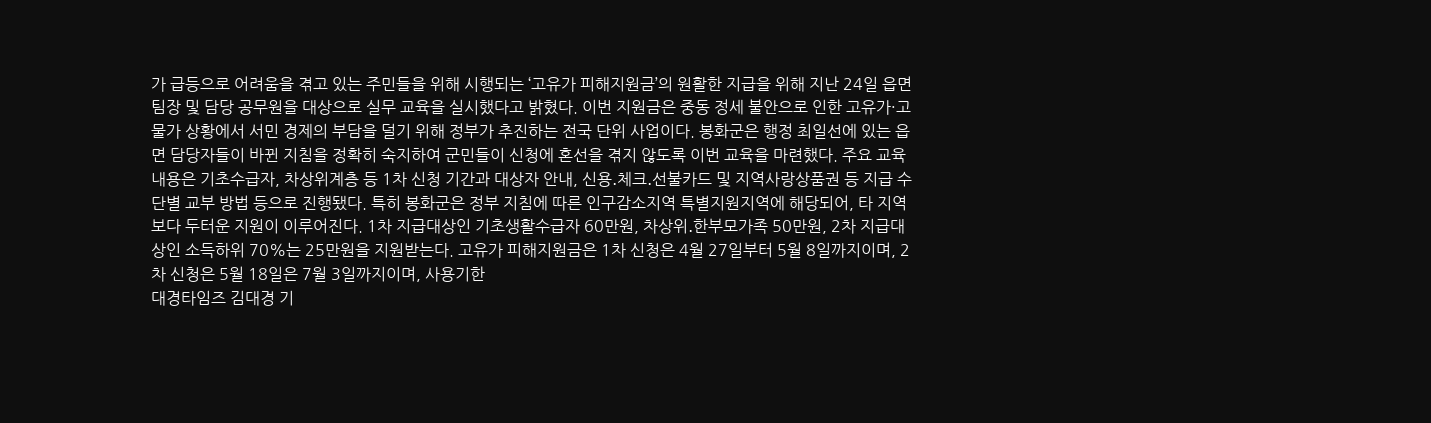가 급등으로 어려움을 겪고 있는 주민들을 위해 시행되는 ‘고유가 피해지원금’의 원활한 지급을 위해 지난 24일 읍면 팀장 및 담당 공무원을 대상으로 실무 교육을 실시했다고 밝혔다. 이번 지원금은 중동 정세 불안으로 인한 고유가·고물가 상황에서 서민 경제의 부담을 덜기 위해 정부가 추진하는 전국 단위 사업이다. 봉화군은 행정 최일선에 있는 읍면 담당자들이 바뀐 지침을 정확히 숙지하여 군민들이 신청에 혼선을 겪지 않도록 이번 교육을 마련했다. 주요 교육내용은 기초수급자, 차상위계층 등 1차 신청 기간과 대상자 안내, 신용․체크․선불카드 및 지역사랑상품권 등 지급 수단별 교부 방법 등으로 진행됐다. 특히 봉화군은 정부 지침에 따른 인구감소지역 특별지원지역에 해당되어, 타 지역보다 두터운 지원이 이루어진다. 1차 지급대상인 기초생활수급자 60만원, 차상위․한부모가족 50만원, 2차 지급대상인 소득하위 70%는 25만원을 지원받는다. 고유가 피해지원금은 1차 신청은 4월 27일부터 5월 8일까지이며, 2차 신청은 5월 18일은 7월 3일까지이며, 사용기한
대경타임즈 김대경 기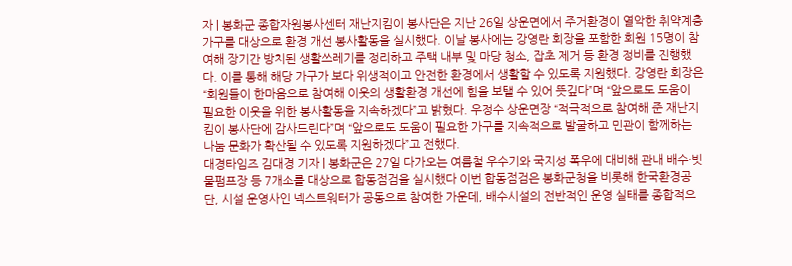자 | 봉화군 종합자원봉사센터 재난지킴이 봉사단은 지난 26일 상운면에서 주거환경이 열악한 취약계층 가구를 대상으로 환경 개선 봉사활동을 실시했다. 이날 봉사에는 강영란 회장을 포함한 회원 15명이 참여해 장기간 방치된 생활쓰레기를 정리하고 주택 내부 및 마당 청소, 잡초 제거 등 환경 정비를 진행했다. 이를 통해 해당 가구가 보다 위생적이고 안전한 환경에서 생활할 수 있도록 지원했다. 강영란 회장은 “회원들이 한마음으로 참여해 이웃의 생활환경 개선에 힘을 보탤 수 있어 뜻깊다”며 “앞으로도 도움이 필요한 이웃을 위한 봉사활동을 지속하겠다”고 밝혔다. 우정수 상운면장 “적극적으로 참여해 준 재난지킴이 봉사단에 감사드린다”며 “앞으로도 도움이 필요한 가구를 지속적으로 발굴하고 민관이 함께하는 나눔 문화가 확산될 수 있도록 지원하겠다”고 전했다.
대경타임즈 김대경 기자 | 봉화군은 27일 다가오는 여름철 우수기와 국지성 폭우에 대비해 관내 배수·빗물펌프장 등 7개소를 대상으로 합동점검을 실시했다 이번 합동점검은 봉화군청을 비롯해 한국환경공단, 시설 운영사인 넥스트워터가 공동으로 참여한 가운데, 배수시설의 전반적인 운영 실태를 종합적으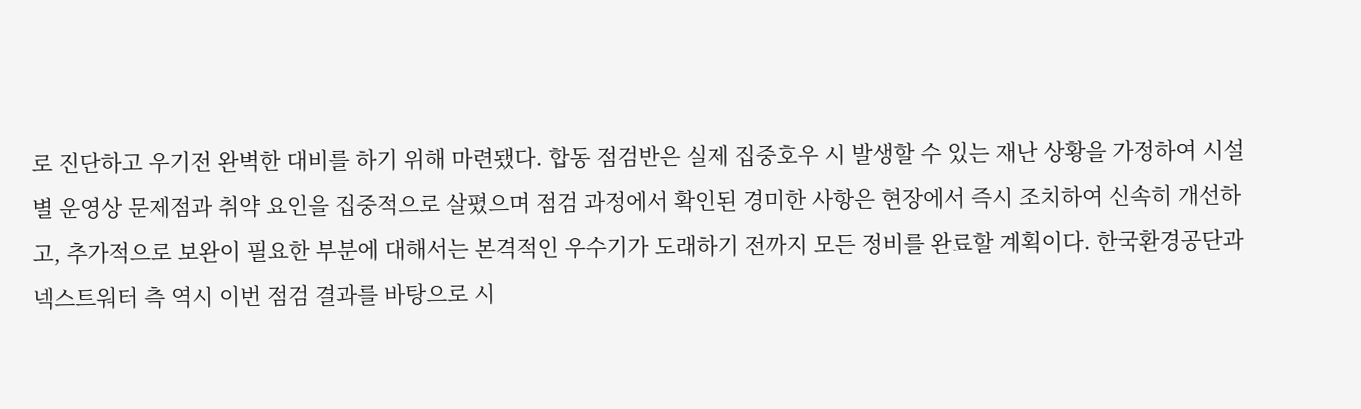로 진단하고 우기전 완벽한 대비를 하기 위해 마련됐다. 합동 점검반은 실제 집중호우 시 발생할 수 있는 재난 상황을 가정하여 시설별 운영상 문제점과 취약 요인을 집중적으로 살폈으며 점검 과정에서 확인된 경미한 사항은 현장에서 즉시 조치하여 신속히 개선하고, 추가적으로 보완이 필요한 부분에 대해서는 본격적인 우수기가 도래하기 전까지 모든 정비를 완료할 계획이다. 한국환경공단과 넥스트워터 측 역시 이번 점검 결과를 바탕으로 시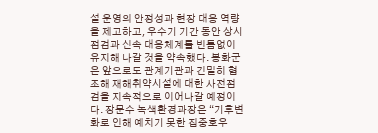설 운영의 안정성과 현장 대응 역량을 제고하고, 우수기 기간 동안 상시 점검과 신속 대응체계를 빈틈없이 유지해 나갈 것을 약속했다. 봉화군은 앞으로도 관계기관과 긴밀히 협조해 재해취약시설에 대한 사전점검을 지속적으로 이어나갈 예정이다. 장문수 녹색환경과장은 “기후변화로 인해 예치기 못한 집중호우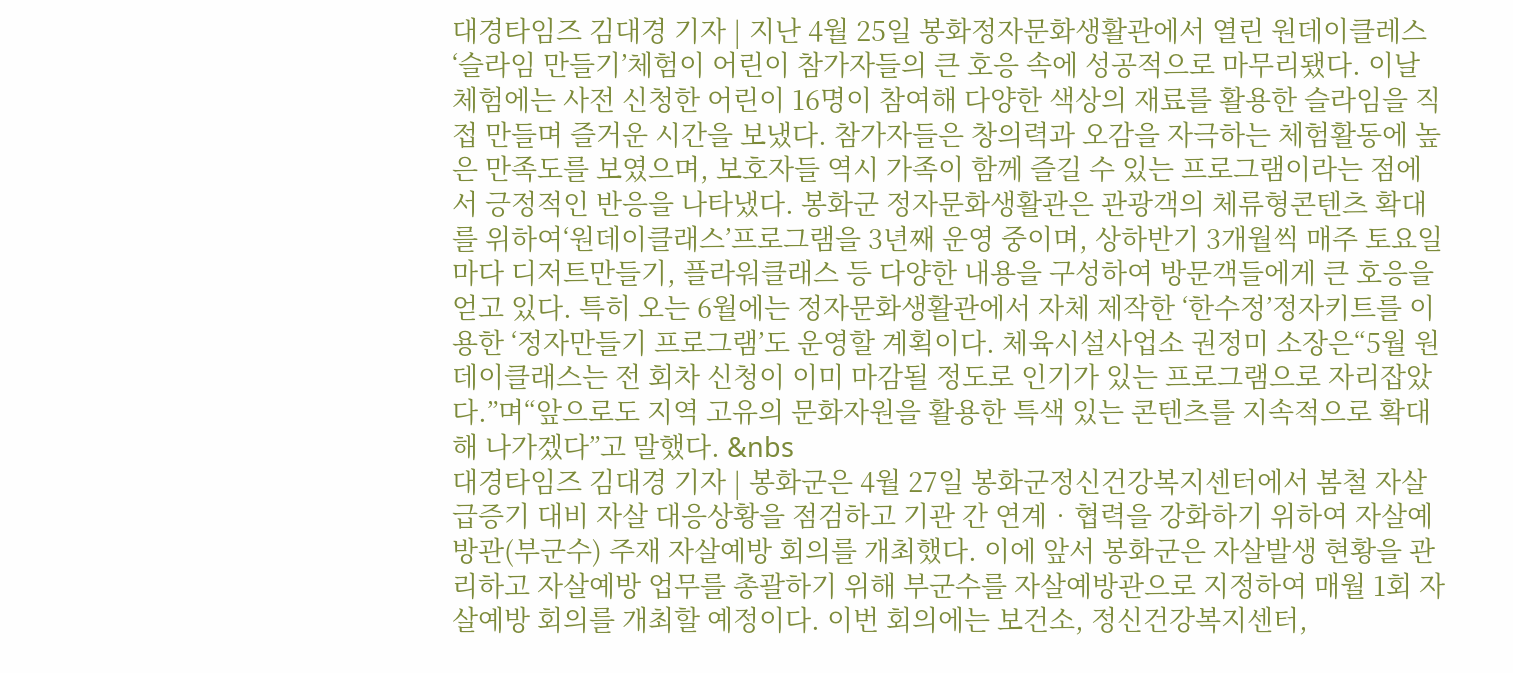대경타임즈 김대경 기자 | 지난 4월 25일 봉화정자문화생활관에서 열린 원데이클레스 ‘슬라임 만들기’체험이 어린이 참가자들의 큰 호응 속에 성공적으로 마무리됐다. 이날 체험에는 사전 신청한 어린이 16명이 참여해 다양한 색상의 재료를 활용한 슬라임을 직접 만들며 즐거운 시간을 보냈다. 참가자들은 창의력과 오감을 자극하는 체험활동에 높은 만족도를 보였으며, 보호자들 역시 가족이 함께 즐길 수 있는 프로그램이라는 점에서 긍정적인 반응을 나타냈다. 봉화군 정자문화생활관은 관광객의 체류형콘텐츠 확대를 위하여‘원데이클래스’프로그램을 3년째 운영 중이며, 상하반기 3개월씩 매주 토요일마다 디저트만들기, 플라워클래스 등 다양한 내용을 구성하여 방문객들에게 큰 호응을 얻고 있다. 특히 오는 6월에는 정자문화생활관에서 자체 제작한 ‘한수정’정자키트를 이용한 ‘정자만들기 프로그램’도 운영할 계획이다. 체육시설사업소 권정미 소장은“5월 원데이클래스는 전 회차 신청이 이미 마감될 정도로 인기가 있는 프로그램으로 자리잡았다.”며“앞으로도 지역 고유의 문화자원을 활용한 특색 있는 콘텐츠를 지속적으로 확대해 나가겠다”고 말했다. &nbs
대경타임즈 김대경 기자 | 봉화군은 4월 27일 봉화군정신건강복지센터에서 봄철 자살급증기 대비 자살 대응상황을 점검하고 기관 간 연계‧협력을 강화하기 위하여 자살예방관(부군수) 주재 자살예방 회의를 개최했다. 이에 앞서 봉화군은 자살발생 현황을 관리하고 자살예방 업무를 총괄하기 위해 부군수를 자살예방관으로 지정하여 매월 1회 자살예방 회의를 개최할 예정이다. 이번 회의에는 보건소, 정신건강복지센터,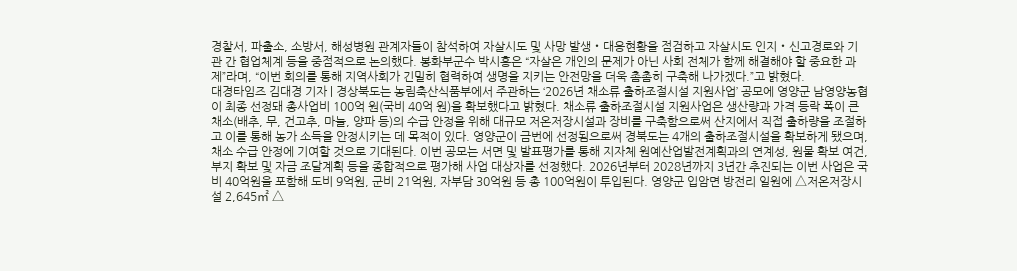경찰서, 파출소, 소방서, 해성병원 관계자들이 참석하여 자살시도 및 사망 발생‧대응현황을 점검하고 자살시도 인지‧신고경로와 기관 간 협업체계 등을 중점적으로 논의했다. 봉화부군수 박시홍은 “자살은 개인의 문제가 아닌 사회 전체가 함께 해결해야 할 중요한 과제”라며, “이번 회의를 통해 지역사회가 긴밀히 협력하여 생명을 지키는 안전망을 더욱 촘촘히 구축해 나가겠다.”고 밝혔다.
대경타임즈 김대경 기자 | 경상북도는 농림축산식품부에서 주관하는 ‘2026년 채소류 출하조절시설 지원사업’ 공모에 영양군 남영양농협이 최종 선정돼 총사업비 100억 원(국비 40억 원)을 확보했다고 밝혔다. 채소류 출하조절시설 지원사업은 생산량과 가격 등락 폭이 큰 채소(배추, 무, 건고추, 마늘, 양파 등)의 수급 안정을 위해 대규모 저온저장시설과 장비를 구축함으로써 산지에서 직접 출하량을 조절하고 이를 통해 농가 소득을 안정시키는 데 목적이 있다. 영양군이 금번에 선정됨으로써 경북도는 4개의 출하조절시설을 확보하게 됐으며, 채소 수급 안정에 기여할 것으로 기대된다. 이번 공모는 서면 및 발표평가를 통해 지자체 원예산업발전계획과의 연계성, 원물 확보 여건, 부지 확보 및 자금 조달계획 등을 종합적으로 평가해 사업 대상자를 선정했다. 2026년부터 2028년까지 3년간 추진되는 이번 사업은 국비 40억원을 포함해 도비 9억원, 군비 21억원, 자부담 30억원 등 총 100억원이 투입된다. 영양군 입암면 방전리 일원에 △저온저장시설 2,645㎡ △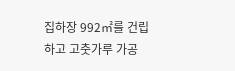집하장 992㎡를 건립하고 고춧가루 가공